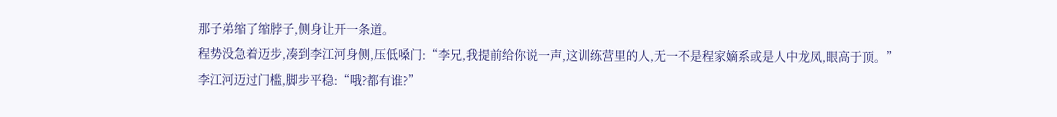那子弟缩了缩脖子,侧身让开一条道。
程势没急着迈步,凑到李江河身侧,压低嗓门:“李兄,我提前给你说一声,这训练营里的人,无一不是程家嫡系或是人中龙凤,眼高于顶。”
李江河迈过门槛,脚步平稳:“哦?都有谁?”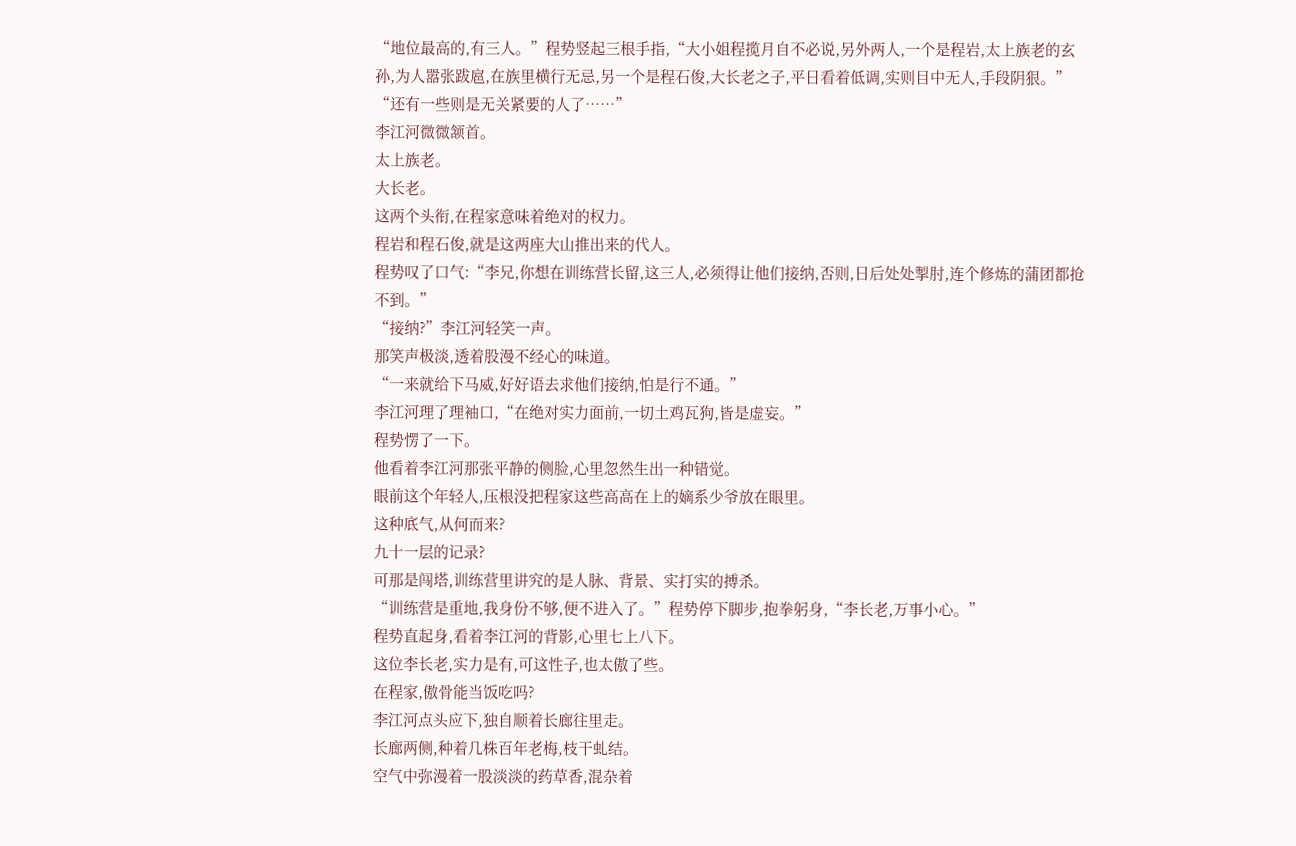“地位最高的,有三人。”程势竖起三根手指,“大小姐程揽月自不必说,另外两人,一个是程岩,太上族老的玄孙,为人嚣张跋扈,在族里横行无忌,另一个是程石俊,大长老之子,平日看着低调,实则目中无人,手段阴狠。”
“还有一些则是无关紧要的人了……”
李江河微微颔首。
太上族老。
大长老。
这两个头衔,在程家意味着绝对的权力。
程岩和程石俊,就是这两座大山推出来的代人。
程势叹了口气:“李兄,你想在训练营长留,这三人,必须得让他们接纳,否则,日后处处掣肘,连个修炼的蒲团都抢不到。”
“接纳?”李江河轻笑一声。
那笑声极淡,透着股漫不经心的味道。
“一来就给下马威,好好语去求他们接纳,怕是行不通。”
李江河理了理袖口,“在绝对实力面前,一切土鸡瓦狗,皆是虚妄。”
程势愣了一下。
他看着李江河那张平静的侧脸,心里忽然生出一种错觉。
眼前这个年轻人,压根没把程家这些高高在上的嫡系少爷放在眼里。
这种底气,从何而来?
九十一层的记录?
可那是闯塔,训练营里讲究的是人脉、背景、实打实的搏杀。
“训练营是重地,我身份不够,便不进入了。”程势停下脚步,抱拳躬身,“李长老,万事小心。”
程势直起身,看着李江河的背影,心里七上八下。
这位李长老,实力是有,可这性子,也太傲了些。
在程家,傲骨能当饭吃吗?
李江河点头应下,独自顺着长廊往里走。
长廊两侧,种着几株百年老梅,枝干虬结。
空气中弥漫着一股淡淡的药草香,混杂着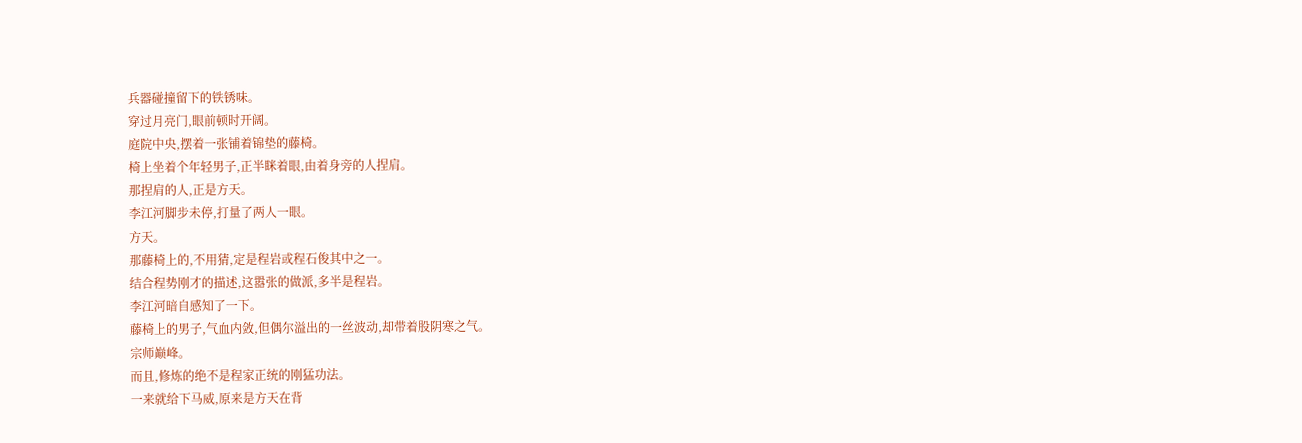兵器碰撞留下的铁锈味。
穿过月亮门,眼前顿时开阔。
庭院中央,摆着一张铺着锦垫的藤椅。
椅上坐着个年轻男子,正半眯着眼,由着身旁的人捏肩。
那捏肩的人,正是方天。
李江河脚步未停,打量了两人一眼。
方天。
那藤椅上的,不用猜,定是程岩或程石俊其中之一。
结合程势刚才的描述,这嚣张的做派,多半是程岩。
李江河暗自感知了一下。
藤椅上的男子,气血内敛,但偶尔溢出的一丝波动,却带着股阴寒之气。
宗师巅峰。
而且,修炼的绝不是程家正统的刚猛功法。
一来就给下马威,原来是方天在背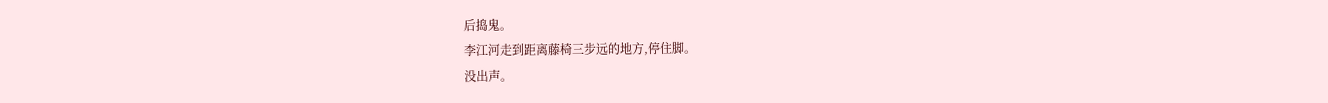后捣鬼。
李江河走到距离藤椅三步远的地方,停住脚。
没出声。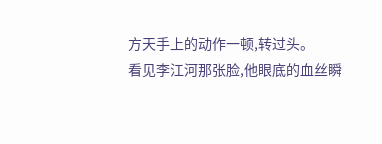方天手上的动作一顿,转过头。
看见李江河那张脸,他眼底的血丝瞬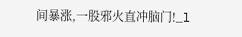间暴涨,一股邪火直冲脑门!_l